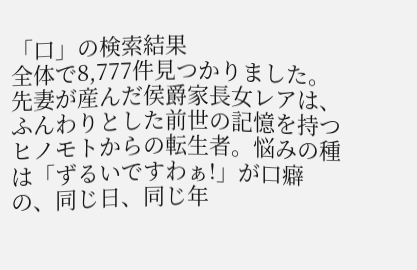「口」の検索結果
全体で8,777件見つかりました。
先妻が産んだ侯爵家長女レアは、ふんわりとした前世の記憶を持つヒノモトからの転生者。悩みの種は「ずるいですわぁ!」が口癖の、同じ日、同じ年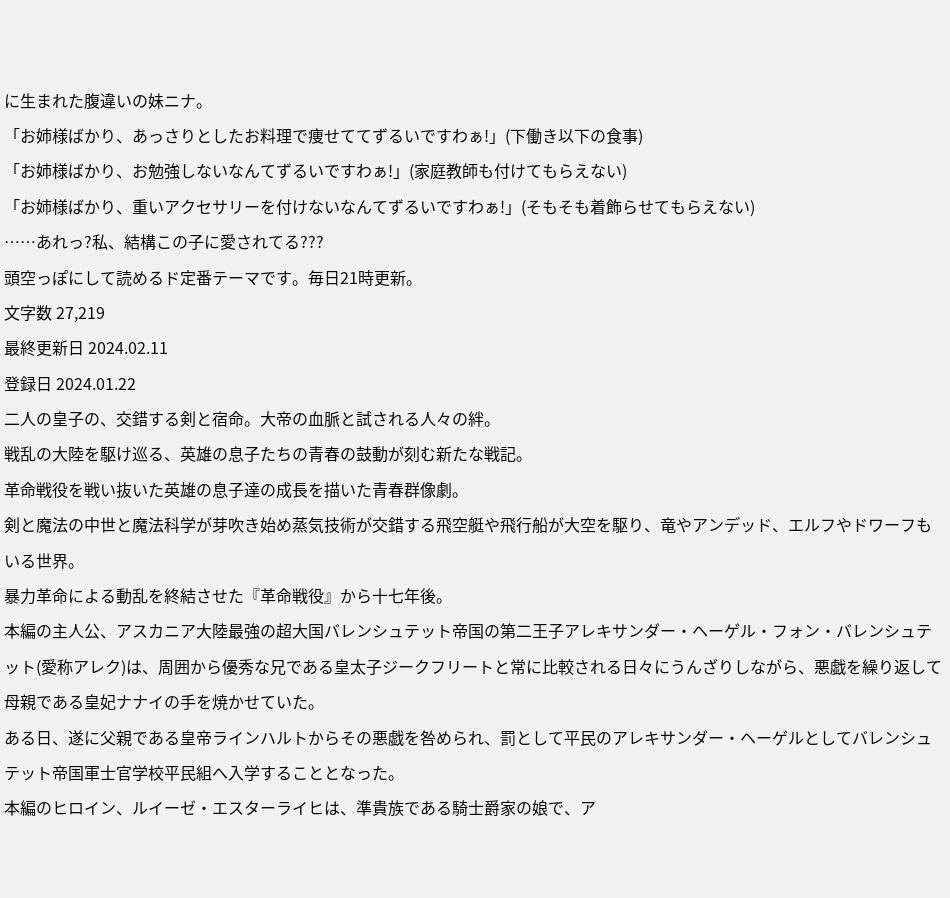に生まれた腹違いの妹ニナ。
「お姉様ばかり、あっさりとしたお料理で痩せててずるいですわぁ!」(下働き以下の食事)
「お姉様ばかり、お勉強しないなんてずるいですわぁ!」(家庭教師も付けてもらえない)
「お姉様ばかり、重いアクセサリーを付けないなんてずるいですわぁ!」(そもそも着飾らせてもらえない)
……あれっ?私、結構この子に愛されてる???
頭空っぽにして読めるド定番テーマです。毎日21時更新。
文字数 27,219
最終更新日 2024.02.11
登録日 2024.01.22
二人の皇子の、交錯する剣と宿命。大帝の血脈と試される人々の絆。
戦乱の大陸を駆け巡る、英雄の息子たちの青春の鼓動が刻む新たな戦記。
革命戦役を戦い抜いた英雄の息子達の成長を描いた青春群像劇。
剣と魔法の中世と魔法科学が芽吹き始め蒸気技術が交錯する飛空艇や飛行船が大空を駆り、竜やアンデッド、エルフやドワーフもいる世界。
暴力革命による動乱を終結させた『革命戦役』から十七年後。
本編の主人公、アスカニア大陸最強の超大国バレンシュテット帝国の第二王子アレキサンダー・ヘーゲル・フォン・バレンシュテット(愛称アレク)は、周囲から優秀な兄である皇太子ジークフリートと常に比較される日々にうんざりしながら、悪戯を繰り返して母親である皇妃ナナイの手を焼かせていた。
ある日、遂に父親である皇帝ラインハルトからその悪戯を咎められ、罰として平民のアレキサンダー・ヘーゲルとしてバレンシュテット帝国軍士官学校平民組へ入学することとなった。
本編のヒロイン、ルイーゼ・エスターライヒは、準貴族である騎士爵家の娘で、ア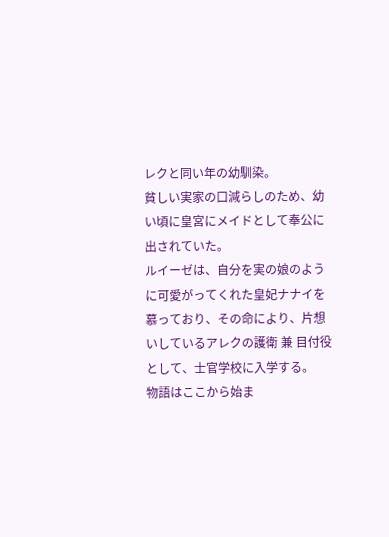レクと同い年の幼馴染。
貧しい実家の口減らしのため、幼い頃に皇宮にメイドとして奉公に出されていた。
ルイーゼは、自分を実の娘のように可愛がってくれた皇妃ナナイを慕っており、その命により、片想いしているアレクの護衛 兼 目付役として、士官学校に入学する。
物語はここから始ま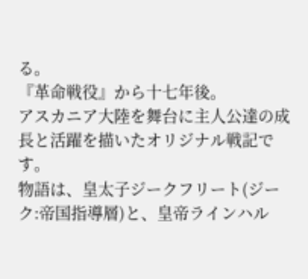る。
『革命戦役』から十七年後。
アスカニア大陸を舞台に主人公達の成長と活躍を描いたオリジナル戦記です。
物語は、皇太子ジークフリート(ジーク:帝国指導層)と、皇帝ラインハル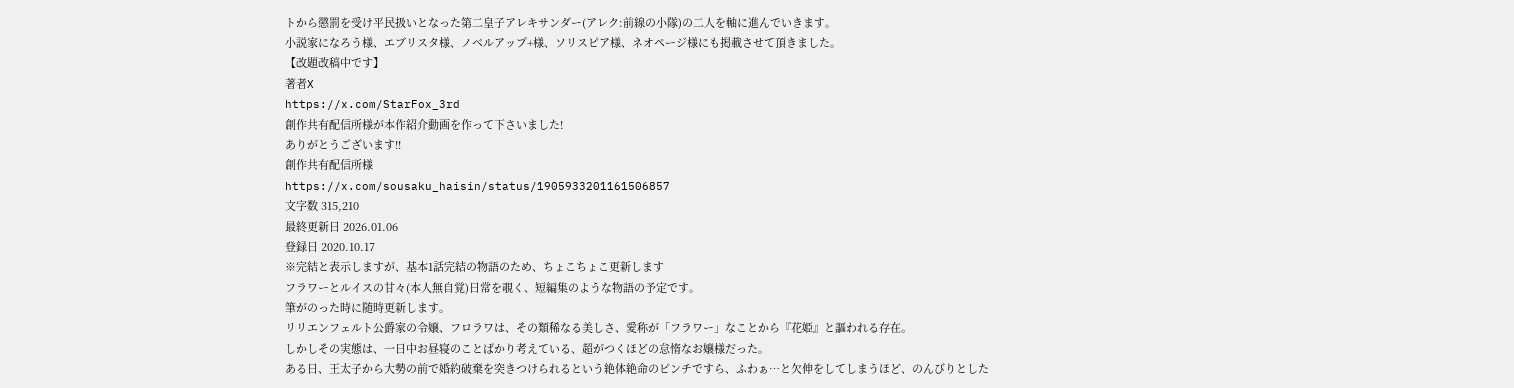トから懲罰を受け平民扱いとなった第二皇子アレキサンダー(アレク:前線の小隊)の二人を軸に進んでいきます。
小説家になろう様、エブリスタ様、ノベルアップ+様、ソリスピア様、ネオページ様にも掲載させて頂きました。
【改題改稿中です】
著者X
https://x.com/StarFox_3rd
創作共有配信所様が本作紹介動画を作って下さいました!
ありがとうございます!!
創作共有配信所様
https://x.com/sousaku_haisin/status/1905933201161506857
文字数 315,210
最終更新日 2026.01.06
登録日 2020.10.17
※完結と表示しますが、基本1話完結の物語のため、ちょこちょこ更新します
フラワーとルイスの甘々(本人無自覚)日常を覗く、短編集のような物語の予定です。
筆がのった時に随時更新します。
リリエンフェルト公爵家の令嬢、フロラワは、その類稀なる美しさ、愛称が「フラワー」なことから『花姫』と謳われる存在。
しかしその実態は、一日中お昼寝のことばかり考えている、超がつくほどの怠惰なお嬢様だった。
ある日、王太子から大勢の前で婚約破棄を突きつけられるという絶体絶命のピンチですら、ふわぁ…と欠伸をしてしまうほど、のんびりとした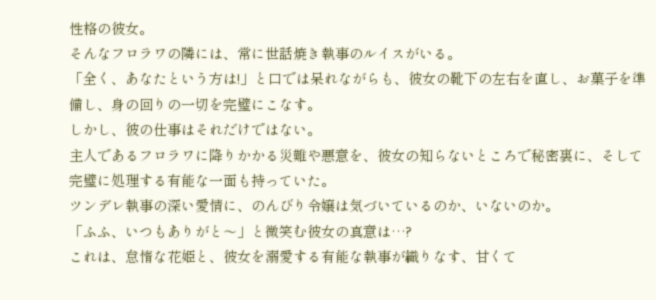性格の彼女。
そんなフロラワの隣には、常に世話焼き執事のルイスがいる。
「全く、あなたという方は!」と口では呆れながらも、彼女の靴下の左右を直し、お菓子を準備し、身の回りの一切を完璧にこなす。
しかし、彼の仕事はそれだけではない。
主人であるフロラワに降りかかる災難や悪意を、彼女の知らないところで秘密裏に、そして完璧に処理する有能な一面も持っていた。
ツンデレ執事の深い愛情に、のんびり令嬢は気づいているのか、いないのか。
「ふふ、いつもありがと〜」と微笑む彼女の真意は…?
これは、怠惰な花姫と、彼女を溺愛する有能な執事が織りなす、甘くて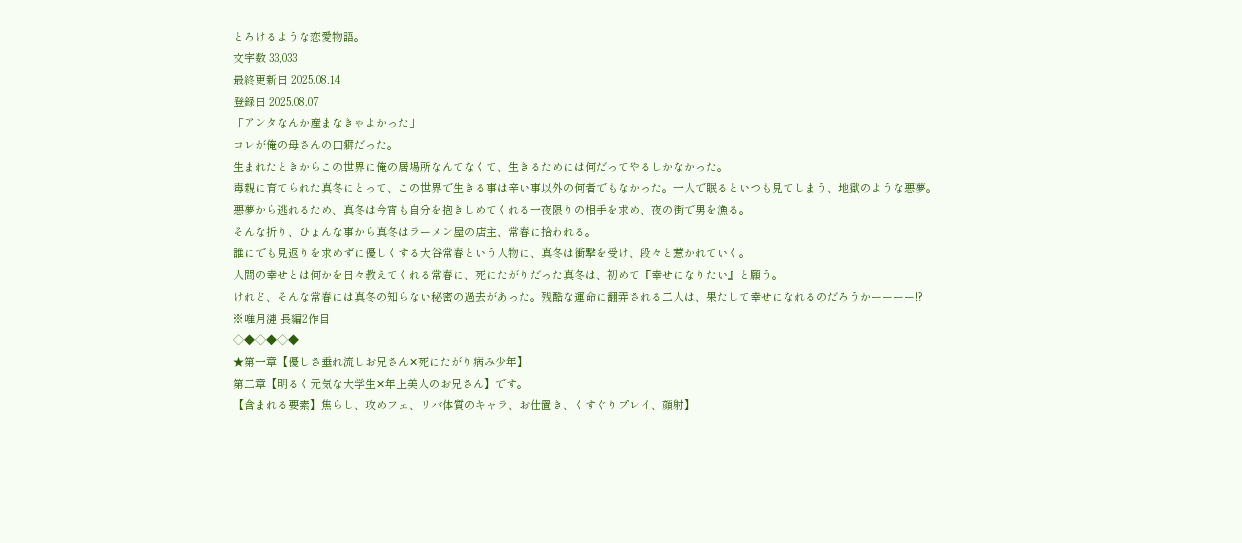とろけるような恋愛物語。
文字数 33,033
最終更新日 2025.08.14
登録日 2025.08.07
「アンタなんか産まなきゃよかった」
コレが俺の母さんの口癖だった。
生まれたときからこの世界に俺の居場所なんてなくて、生きるためには何だってやるしかなかった。
毒親に育てられた真冬にとって、この世界で生きる事は辛い事以外の何者でもなかった。一人で眠るといつも見てしまう、地獄のような悪夢。
悪夢から逃れるため、真冬は今宵も自分を抱きしめてくれる一夜限りの相手を求め、夜の街で男を漁る。
そんな折り、ひょんな事から真冬はラーメン屋の店主、常春に拾われる。
誰にでも見返りを求めずに優しくする大谷常春という人物に、真冬は衝撃を受け、段々と惹かれていく。
人間の幸せとは何かを日々教えてくれる常春に、死にたがりだった真冬は、初めて『幸せになりたい』と願う。
けれど、そんな常春には真冬の知らない秘密の過去があった。残酷な運命に翻弄される二人は、果たして幸せになれるのだろうかーーーー!?
※唯月漣 長編2作目
◇◆◇◆◇◆
★第一章【優しさ垂れ流しお兄さん✕死にたがり病み少年】
第二章【明るく元気な大学生✕年上美人のお兄さん】です。
【含まれる要素】焦らし、攻めフェ、リバ体質のキャラ、お仕置き、くすぐりプレイ、顔射】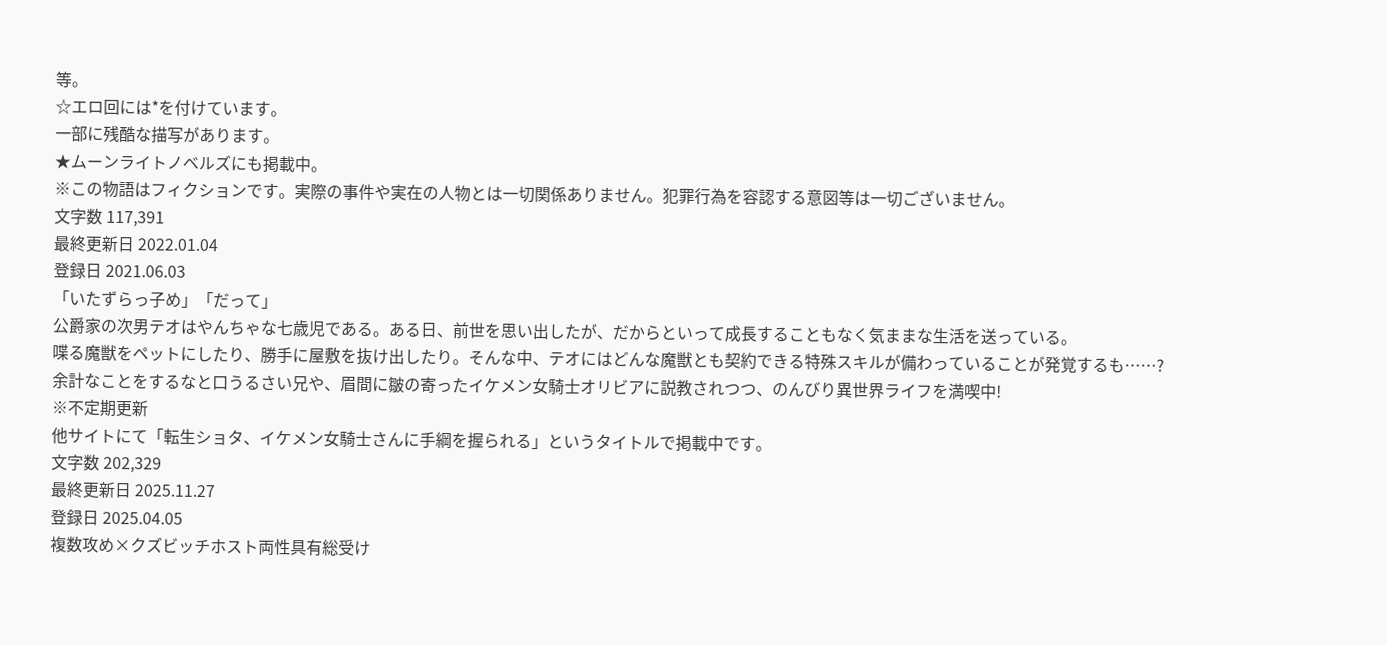等。
☆エロ回には*を付けています。
一部に残酷な描写があります。
★ムーンライトノベルズにも掲載中。
※この物語はフィクションです。実際の事件や実在の人物とは一切関係ありません。犯罪行為を容認する意図等は一切ございません。
文字数 117,391
最終更新日 2022.01.04
登録日 2021.06.03
「いたずらっ子め」「だって」
公爵家の次男テオはやんちゃな七歳児である。ある日、前世を思い出したが、だからといって成長することもなく気ままな生活を送っている。
喋る魔獣をペットにしたり、勝手に屋敷を抜け出したり。そんな中、テオにはどんな魔獣とも契約できる特殊スキルが備わっていることが発覚するも……?
余計なことをするなと口うるさい兄や、眉間に皺の寄ったイケメン女騎士オリビアに説教されつつ、のんびり異世界ライフを満喫中!
※不定期更新
他サイトにて「転生ショタ、イケメン女騎士さんに手綱を握られる」というタイトルで掲載中です。
文字数 202,329
最終更新日 2025.11.27
登録日 2025.04.05
複数攻め×クズビッチホスト両性具有総受け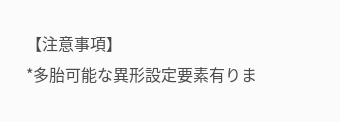【注意事項】
*多胎可能な異形設定要素有りま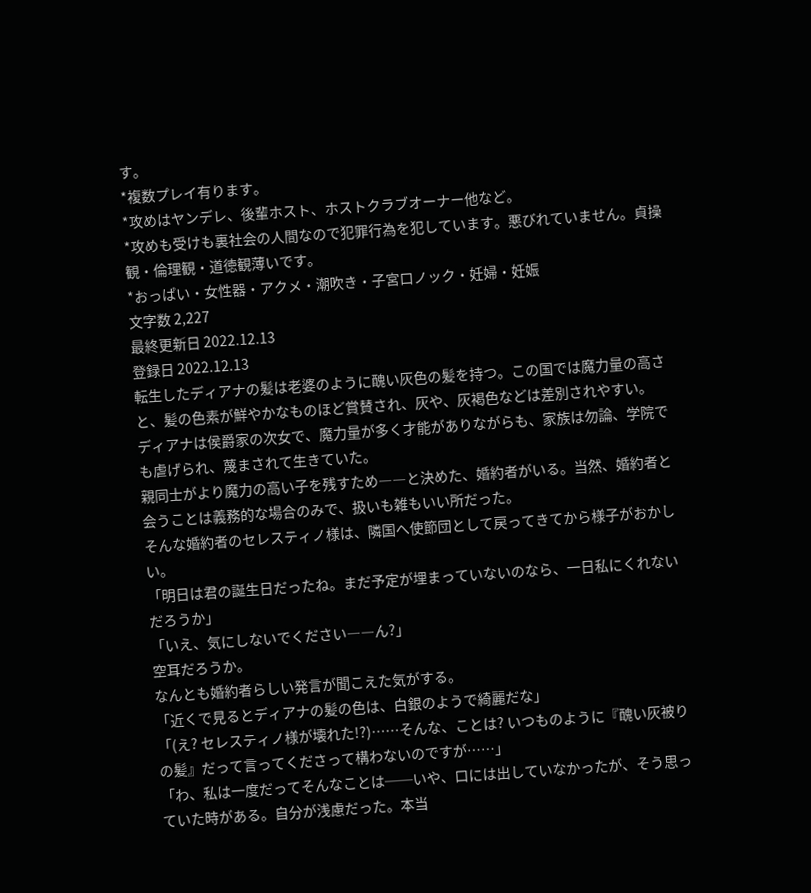す。
*複数プレイ有ります。
*攻めはヤンデレ、後輩ホスト、ホストクラブオーナー他など。
*攻めも受けも裏社会の人間なので犯罪行為を犯しています。悪びれていません。貞操観・倫理観・道徳観薄いです。
*おっぱい・女性器・アクメ・潮吹き・子宮口ノック・妊婦・妊娠
文字数 2,227
最終更新日 2022.12.13
登録日 2022.12.13
転生したディアナの髪は老婆のように醜い灰色の髪を持つ。この国では魔力量の高さと、髪の色素が鮮やかなものほど賞賛され、灰や、灰褐色などは差別されやすい。
ディアナは侯爵家の次女で、魔力量が多く才能がありながらも、家族は勿論、学院でも虐げられ、蔑まされて生きていた。
親同士がより魔力の高い子を残すため――と決めた、婚約者がいる。当然、婚約者と会うことは義務的な場合のみで、扱いも雑もいい所だった。
そんな婚約者のセレスティノ様は、隣国へ使節団として戻ってきてから様子がおかしい。
「明日は君の誕生日だったね。まだ予定が埋まっていないのなら、一日私にくれないだろうか」
「いえ、気にしないでください――ん?」
空耳だろうか。
なんとも婚約者らしい発言が聞こえた気がする。
「近くで見るとディアナの髪の色は、白銀のようで綺麗だな」
「(え? セレスティノ様が壊れた!?)……そんな、ことは? いつものように『醜い灰被りの髪』だって言ってくださって構わないのですが……」
「わ、私は一度だってそんなことは──いや、口には出していなかったが、そう思っていた時がある。自分が浅慮だった。本当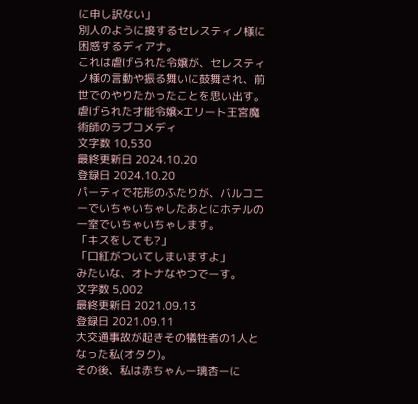に申し訳ない」
別人のように接するセレスティノ様に困惑するディアナ。
これは虐げられた令嬢が、セレスティノ様の言動や振る舞いに鼓舞され、前世でのやりたかったことを思い出す。
虐げられた才能令嬢×エリート王宮魔術師のラブコメディ
文字数 10,530
最終更新日 2024.10.20
登録日 2024.10.20
パーティで花形のふたりが、バルコニーでいちゃいちゃしたあとにホテルの一室でいちゃいちゃします。
「キスをしても?」
「口紅がついてしまいますよ」
みたいな、オトナなやつでーす。
文字数 5,002
最終更新日 2021.09.13
登録日 2021.09.11
大交通事故が起きその犠牲者の1人となった私(オタク)。
その後、私は赤ちゃんー璃杏ーに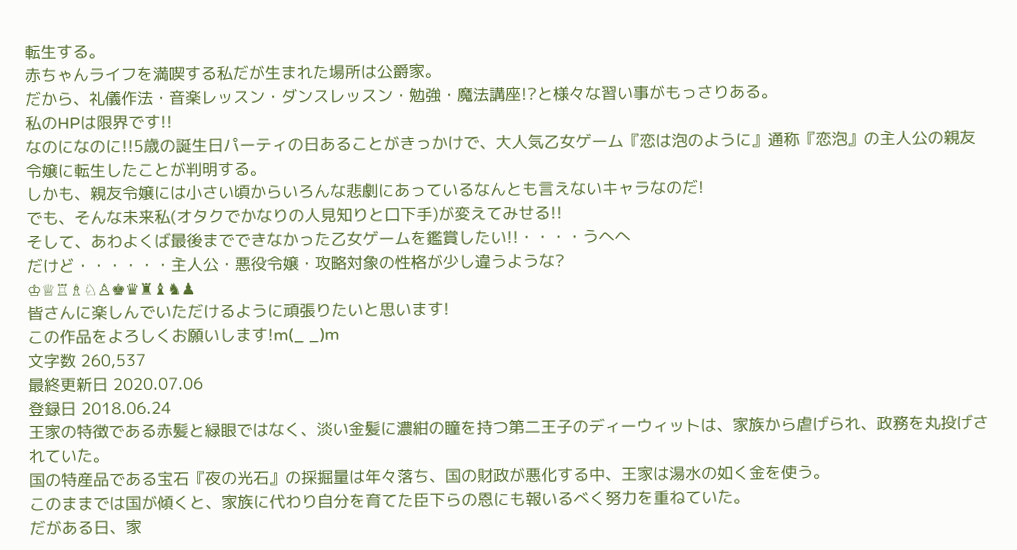転生する。
赤ちゃんライフを満喫する私だが生まれた場所は公爵家。
だから、礼儀作法・音楽レッスン・ダンスレッスン・勉強・魔法講座!?と様々な習い事がもっさりある。
私のHPは限界です!!
なのになのに!!5歳の誕生日パーティの日あることがきっかけで、大人気乙女ゲーム『恋は泡のように』通称『恋泡』の主人公の親友令嬢に転生したことが判明する。
しかも、親友令嬢には小さい頃からいろんな悲劇にあっているなんとも言えないキャラなのだ!
でも、そんな未来私(オタクでかなりの人見知りと口下手)が変えてみせる!!
そして、あわよくば最後までできなかった乙女ゲームを鑑賞したい!!・・・・うへへ
だけど・・・・・・主人公・悪役令嬢・攻略対象の性格が少し違うような?
♔♕♖♗♘♙♚♛♜♝♞♟
皆さんに楽しんでいただけるように頑張りたいと思います!
この作品をよろしくお願いします!m(_ _)m
文字数 260,537
最終更新日 2020.07.06
登録日 2018.06.24
王家の特徴である赤髪と緑眼ではなく、淡い金髪に濃紺の瞳を持つ第二王子のディーウィットは、家族から虐げられ、政務を丸投げされていた。
国の特産品である宝石『夜の光石』の採掘量は年々落ち、国の財政が悪化する中、王家は湯水の如く金を使う。
このままでは国が傾くと、家族に代わり自分を育てた臣下らの恩にも報いるべく努力を重ねていた。
だがある日、家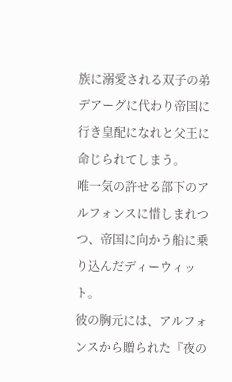族に溺愛される双子の弟デアーグに代わり帝国に行き皇配になれと父王に命じられてしまう。
唯一気の許せる部下のアルフォンスに惜しまれつつ、帝国に向かう船に乗り込んだディーウィット。
彼の胸元には、アルフォンスから贈られた『夜の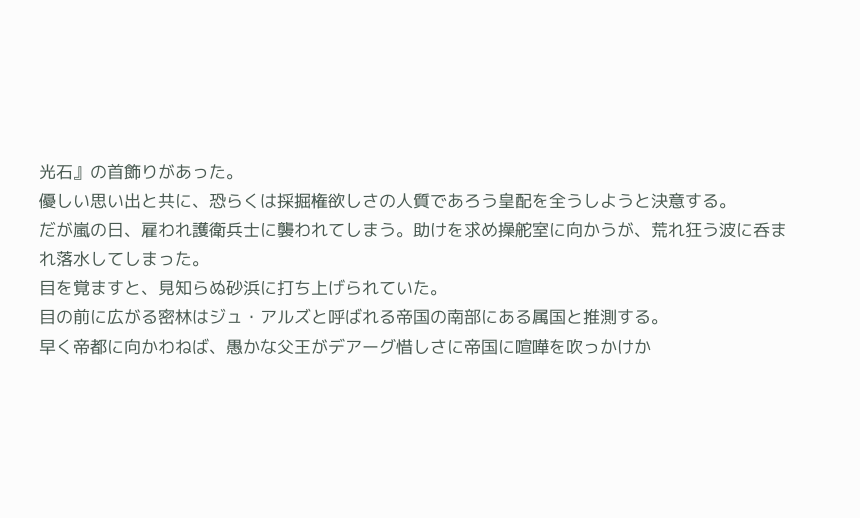光石』の首飾りがあった。
優しい思い出と共に、恐らくは採掘権欲しさの人質であろう皇配を全うしようと決意する。
だが嵐の日、雇われ護衛兵士に襲われてしまう。助けを求め操舵室に向かうが、荒れ狂う波に呑まれ落水してしまった。
目を覚ますと、見知らぬ砂浜に打ち上げられていた。
目の前に広がる密林はジュ・アルズと呼ばれる帝国の南部にある属国と推測する。
早く帝都に向かわねば、愚かな父王がデアーグ惜しさに帝国に喧嘩を吹っかけか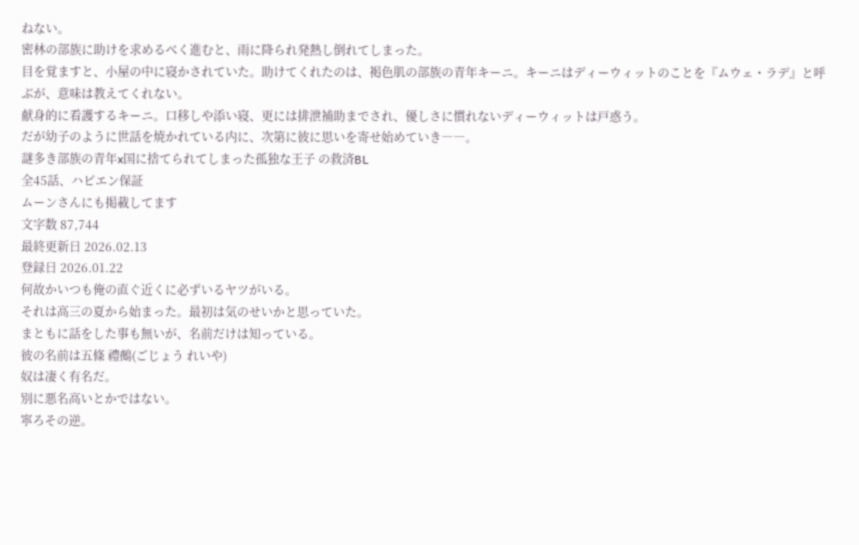ねない。
密林の部族に助けを求めるべく進むと、雨に降られ発熱し倒れてしまった。
目を覚ますと、小屋の中に寝かされていた。助けてくれたのは、褐色肌の部族の青年キーニ。キーニはディーウィットのことを『ムウェ・ラデ』と呼ぶが、意味は教えてくれない。
献身的に看護するキーニ。口移しや添い寝、更には排泄補助までされ、優しさに慣れないディーウィットは戸惑う。
だが幼子のように世話を焼かれている内に、次第に彼に思いを寄せ始めていき――。
謎多き部族の青年x国に捨てられてしまった孤独な王子 の救済BL
全45話、ハピエン保証
ムーンさんにも掲載してます
文字数 87,744
最終更新日 2026.02.13
登録日 2026.01.22
何故かいつも俺の直ぐ近くに必ずいるヤツがいる。
それは高三の夏から始まった。最初は気のせいかと思っていた。
まともに話をした事も無いが、名前だけは知っている。
彼の名前は五條 禮鵺(ごじょう れいや)
奴は凄く有名だ。
別に悪名高いとかではない。
寧ろその逆。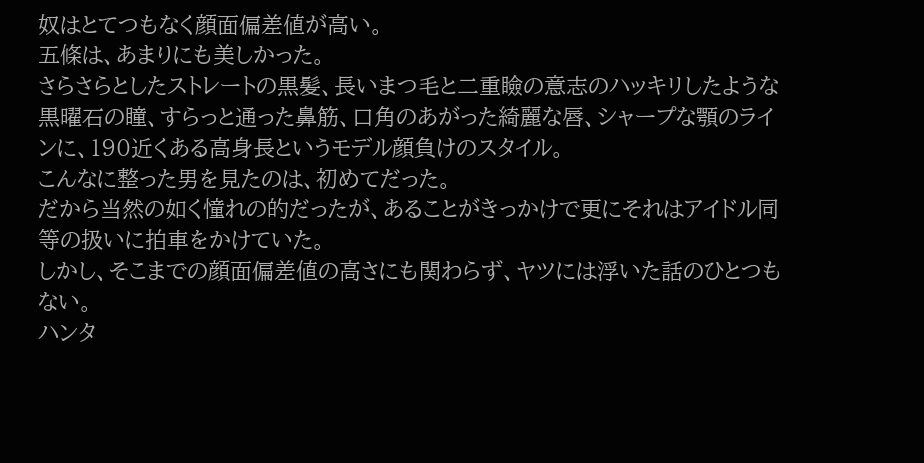奴はとてつもなく顔面偏差値が高い。
五條は、あまりにも美しかった。
さらさらとしたストレートの黒髪、長いまつ毛と二重瞼の意志のハッキリしたような黒曜石の瞳、すらっと通った鼻筋、口角のあがった綺麗な唇、シャープな顎のラインに、190近くある高身長というモデル顔負けのスタイル。
こんなに整った男を見たのは、初めてだった。
だから当然の如く憧れの的だったが、あることがきっかけで更にそれはアイドル同等の扱いに拍車をかけていた。
しかし、そこまでの顔面偏差値の高さにも関わらず、ヤツには浮いた話のひとつもない。
ハンタ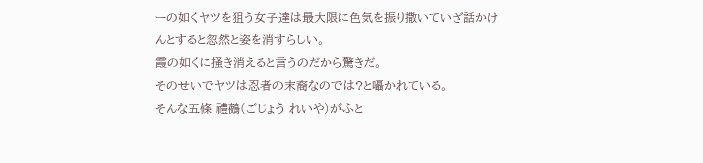ーの如くヤツを狙う女子達は最大限に色気を振り撒いていざ話かけんとすると忽然と姿を消すらしい。
霞の如くに掻き消えると言うのだから驚きだ。
そのせいでヤツは忍者の末裔なのでは?と囁かれている。
そんな五條 禮鵺(ごじょう れいや)がふと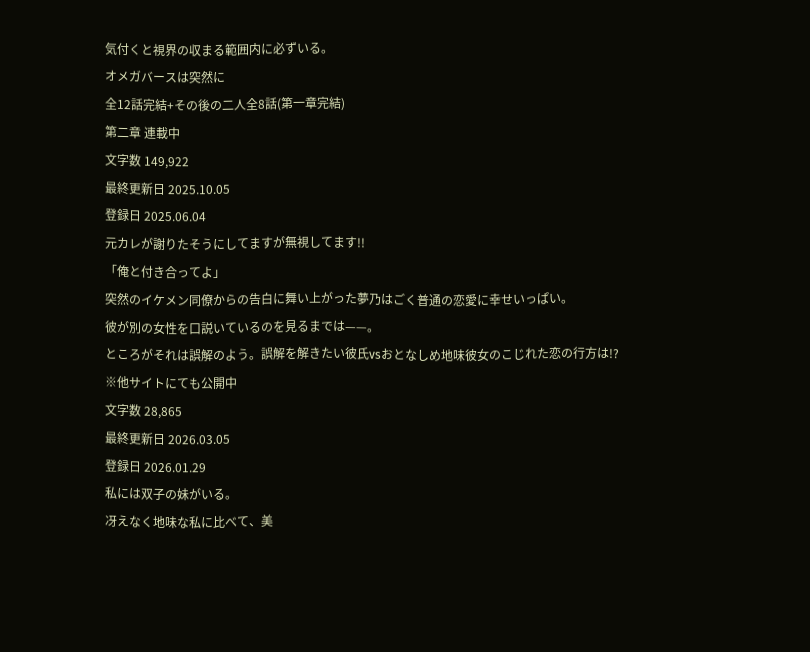気付くと視界の収まる範囲内に必ずいる。
オメガバースは突然に
全12話完結+その後の二人全8話(第一章完結)
第二章 連載中
文字数 149,922
最終更新日 2025.10.05
登録日 2025.06.04
元カレが謝りたそうにしてますが無視してます!!
「俺と付き合ってよ」
突然のイケメン同僚からの告白に舞い上がった夢乃はごく普通の恋愛に幸せいっぱい。
彼が別の女性を口説いているのを見るまでは——。
ところがそれは誤解のよう。誤解を解きたい彼氏vsおとなしめ地味彼女のこじれた恋の行方は!?
※他サイトにても公開中
文字数 28,865
最終更新日 2026.03.05
登録日 2026.01.29
私には双子の妹がいる。
冴えなく地味な私に比べて、美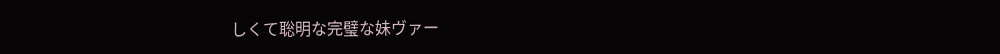しくて聡明な完璧な妹ヴァー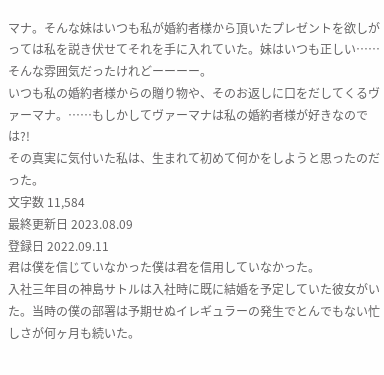マナ。そんな妹はいつも私が婚約者様から頂いたプレゼントを欲しがっては私を説き伏せてそれを手に入れていた。妹はいつも正しい……そんな雰囲気だったけれどーーーー。
いつも私の婚約者様からの贈り物や、そのお返しに口をだしてくるヴァーマナ。……もしかしてヴァーマナは私の婚約者様が好きなのでは?!
その真実に気付いた私は、生まれて初めて何かをしようと思ったのだった。
文字数 11,584
最終更新日 2023.08.09
登録日 2022.09.11
君は僕を信じていなかった僕は君を信用していなかった。
入社三年目の神島サトルは入社時に既に結婚を予定していた彼女がいた。当時の僕の部署は予期せぬイレギュラーの発生でとんでもない忙しさが何ヶ月も続いた。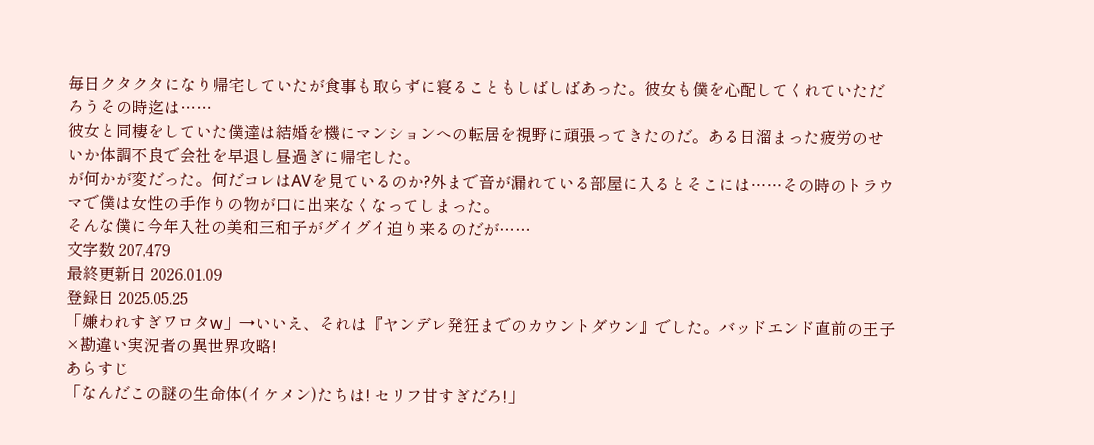毎日クタクタになり帰宅していたが食事も取らずに寝ることもしばしばあった。彼女も僕を心配してくれていただろうその時迄は……
彼女と同棲をしていた僕達は結婚を機にマンションへの転居を視野に頑張ってきたのだ。ある日溜まった疲労のせいか体調不良で会社を早退し昼過ぎに帰宅した。
が何かが変だった。何だコレはAVを見ているのか?外まで音が漏れている部屋に入るとそこには……その時のトラウマで僕は女性の手作りの物が口に出来なくなってしまった。
そんな僕に今年入社の美和三和子がグイグイ迫り来るのだが……
文字数 207,479
最終更新日 2026.01.09
登録日 2025.05.25
「嫌われすぎワロタw」→いいえ、それは『ヤンデレ発狂までのカウントダウン』でした。バッドエンド直前の王子×勘違い実況者の異世界攻略!
あらすじ
「なんだこの謎の生命体(イケメン)たちは! セリフ甘すぎだろ!」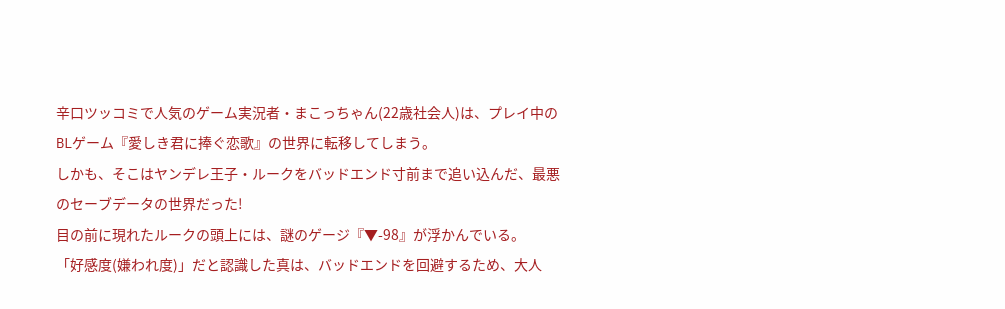辛口ツッコミで人気のゲーム実況者・まこっちゃん(22歳社会人)は、プレイ中のBLゲーム『愛しき君に捧ぐ恋歌』の世界に転移してしまう。
しかも、そこはヤンデレ王子・ルークをバッドエンド寸前まで追い込んだ、最悪のセーブデータの世界だった!
目の前に現れたルークの頭上には、謎のゲージ『▼-98』が浮かんでいる。
「好感度(嫌われ度)」だと認識した真は、バッドエンドを回避するため、大人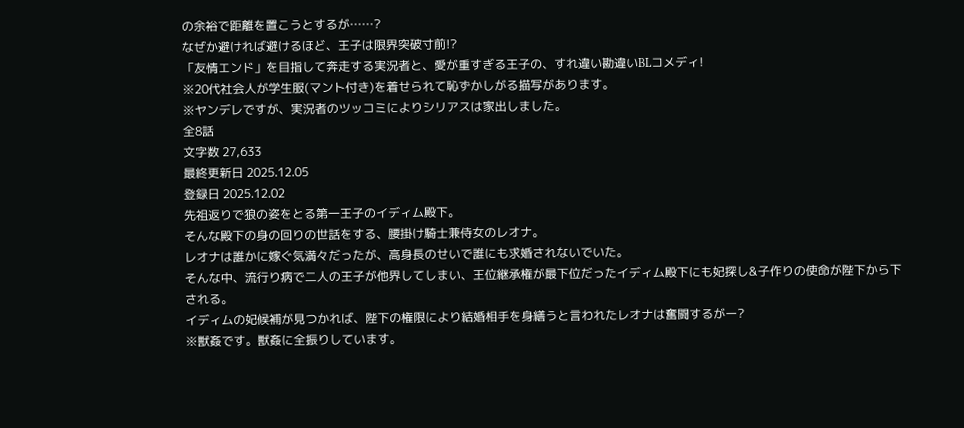の余裕で距離を置こうとするが……?
なぜか避ければ避けるほど、王子は限界突破寸前!?
「友情エンド」を目指して奔走する実況者と、愛が重すぎる王子の、すれ違い勘違いBLコメディ!
※20代社会人が学生服(マント付き)を着せられて恥ずかしがる描写があります。
※ヤンデレですが、実況者のツッコミによりシリアスは家出しました。
全8話
文字数 27,633
最終更新日 2025.12.05
登録日 2025.12.02
先祖返りで狼の姿をとる第一王子のイディム殿下。
そんな殿下の身の回りの世話をする、腰掛け騎士兼侍女のレオナ。
レオナは誰かに嫁ぐ気満々だったが、高身長のせいで誰にも求婚されないでいた。
そんな中、流行り病で二人の王子が他界してしまい、王位継承権が最下位だったイディム殿下にも妃探し&子作りの使命が陛下から下される。
イディムの妃候補が見つかれば、陛下の権限により結婚相手を身繕うと言われたレオナは奮闘するがー?
※獣姦です。獣姦に全振りしています。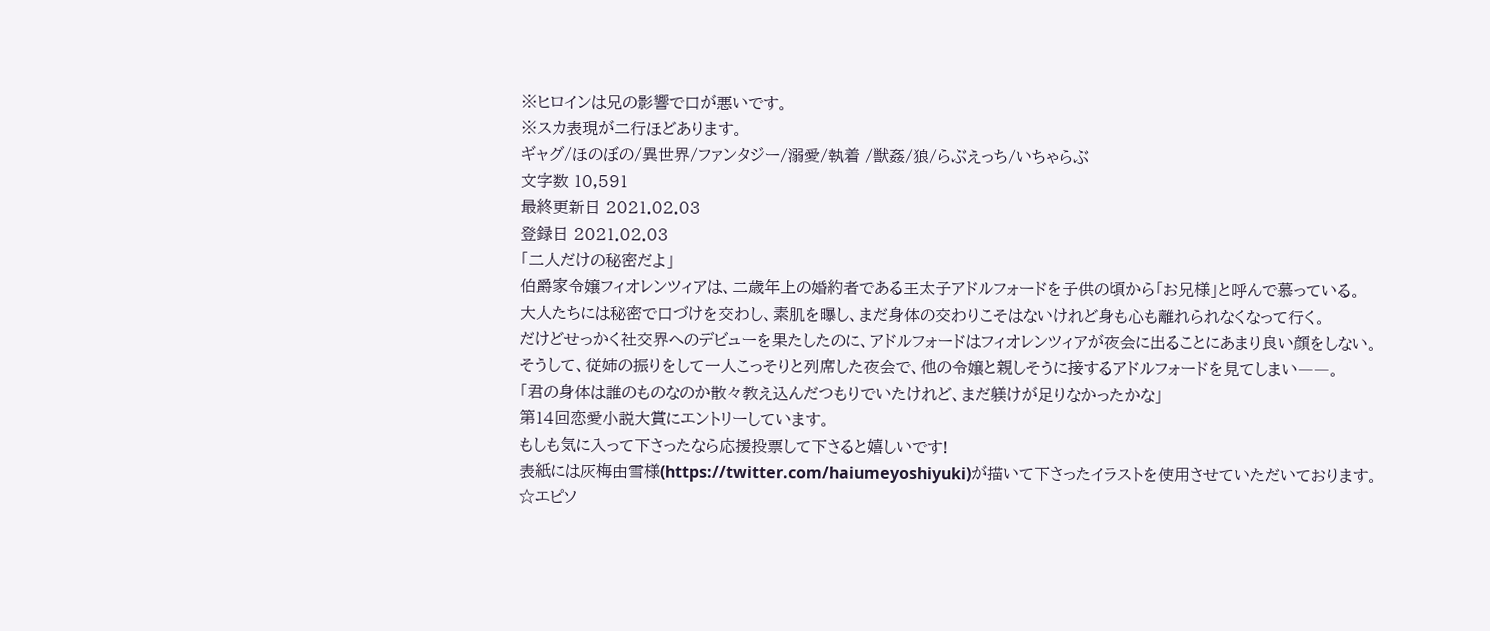※ヒロインは兄の影響で口が悪いです。
※スカ表現が二行ほどあります。
ギャグ/ほのぼの/異世界/ファンタジー/溺愛/執着 /獣姦/狼/らぶえっち/いちゃらぶ
文字数 10,591
最終更新日 2021.02.03
登録日 2021.02.03
「二人だけの秘密だよ」
伯爵家令嬢フィオレンツィアは、二歳年上の婚約者である王太子アドルフォードを子供の頃から「お兄様」と呼んで慕っている。
大人たちには秘密で口づけを交わし、素肌を曝し、まだ身体の交わりこそはないけれど身も心も離れられなくなって行く。
だけどせっかく社交界へのデビューを果たしたのに、アドルフォードはフィオレンツィアが夜会に出ることにあまり良い顔をしない。
そうして、従姉の振りをして一人こっそりと列席した夜会で、他の令嬢と親しそうに接するアドルフォードを見てしまい――。
「君の身体は誰のものなのか散々教え込んだつもりでいたけれど、まだ躾けが足りなかったかな」
第14回恋愛小説大賞にエントリーしています。
もしも気に入って下さったなら応援投票して下さると嬉しいです!
表紙には灰梅由雪様(https://twitter.com/haiumeyoshiyuki)が描いて下さったイラストを使用させていただいております。
☆エピソ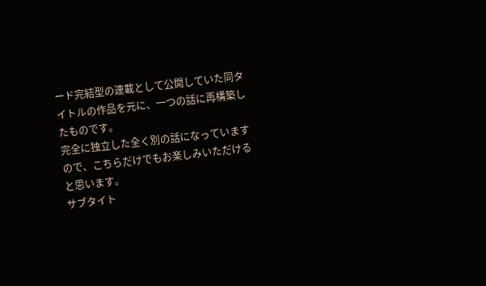ード完結型の連載として公開していた同タイトルの作品を元に、一つの話に再構築したものです。
完全に独立した全く別の話になっていますので、こちらだけでもお楽しみいただけると思います。
サブタイト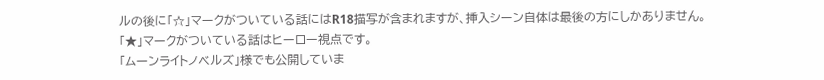ルの後に「☆」マークがついている話にはR18描写が含まれますが、挿入シーン自体は最後の方にしかありません。
「★」マークがついている話はヒーロー視点です。
「ムーンライトノベルズ」様でも公開していま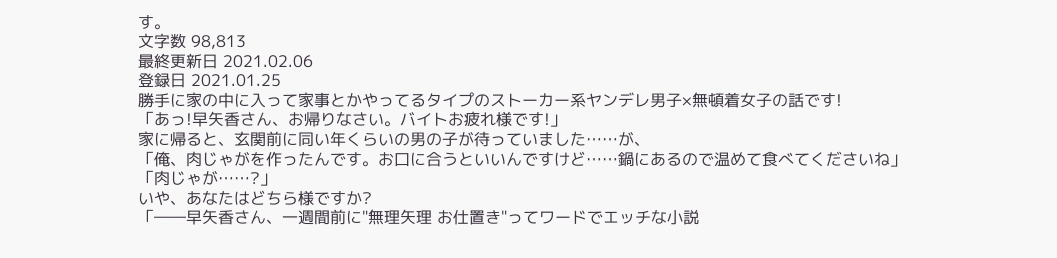す。
文字数 98,813
最終更新日 2021.02.06
登録日 2021.01.25
勝手に家の中に入って家事とかやってるタイプのストーカー系ヤンデレ男子×無頓着女子の話です!
「あっ!早矢香さん、お帰りなさい。バイトお疲れ様です!」
家に帰ると、玄関前に同い年くらいの男の子が待っていました……が、
「俺、肉じゃがを作ったんです。お口に合うといいんですけど……鍋にあるので温めて食べてくださいね」
「肉じゃが……?」
いや、あなたはどちら様ですか?
「――早矢香さん、一週間前に"無理矢理 お仕置き"ってワードでエッチな小説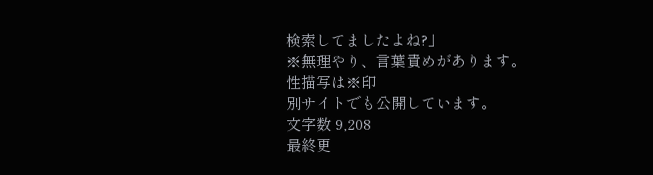検索してましたよね?」
※無理やり、言葉責めがあります。
性描写は※印
別サイトでも公開しています。
文字数 9,208
最終更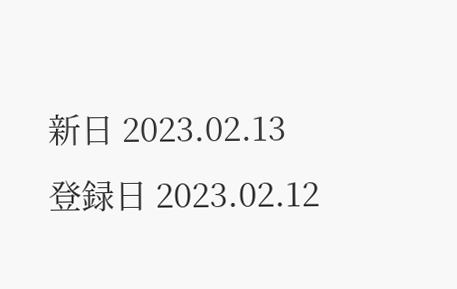新日 2023.02.13
登録日 2023.02.12